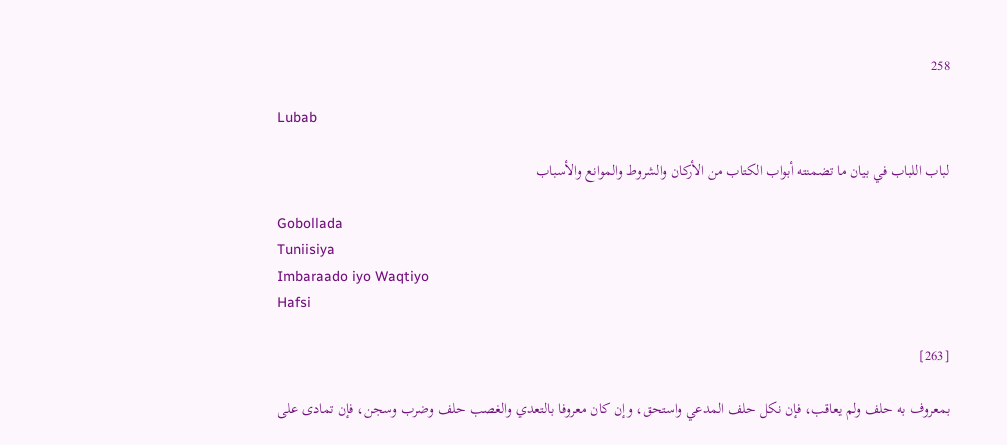258

Lubab

لباب اللباب في بيان ما تضمنته أبواب الكتاب من الأركان والشروط والموانع والأسباب

Gobollada
Tuniisiya
Imbaraado iyo Waqtiyo
Hafsi

[263]

بمعروف به حلف ولم يعاقب، فإن نكل حلف المدعي واستحق، وإن كان معروفا بالتعدي والغصب حلف وضرب وسجن، فإن تمادى على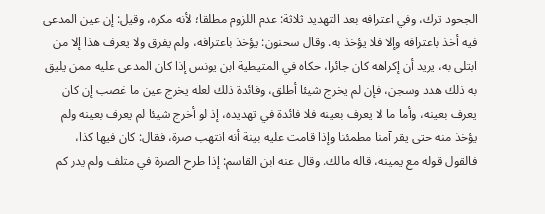الجحود ترك، وفي اعترافه بعد التهديد ثلاثة: عدم اللزوم مطلقا؛ لأنه مكره، وقيل: إن عين المدعى فيه أخذ باعترافه وإلا فلا يؤخذ به. وقال سحنون: يؤخذ باعترافه، ولم يفرق ولا يعرف هذا إلا من ابتلى به، يريد أن إكراهه كان جائرا، حكاه في المتيطية ابن يونس إذا كان المدعى عليه ممن يليق به ذلك هدد وسجن، فإن لم يخرج شيئا أطلق، وفائدة ذلك لعله يخرج عين ما غصب إن كان يعرف بعينه، وأما ما لا يعرف بعينه فلا فائدة في تهديده، إذ لو أخرج شيئا لم يعرف بعينه ولم يؤخذ منه حتى يقر آمنا مطمئنا وإذا قامت عليه بينة أنه انتهب صرة، فقال: كان فيها كذا، فالقول قوله مع يمينه، قاله مالك. وقال عنه ابن القاسم: إذا طرح الصرة في متلف ولم يدر كم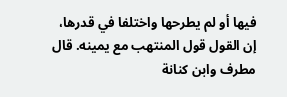فيها أو لم يطرحها واختلفا في قدرها، إن القول قول المنتهب مع يمينه. قال مطرف وابن كنانة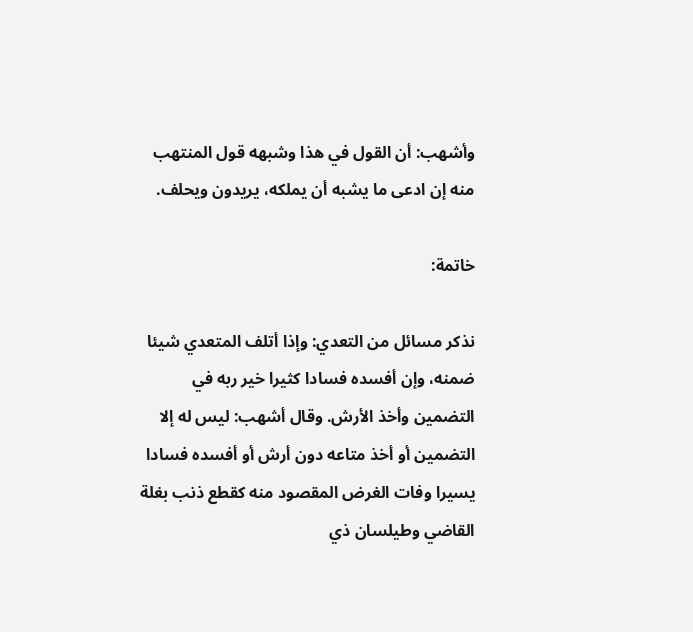وأشهب: أن القول في هذا وشبهه قول المنتهب منه إن ادعى ما يشبه أن يملكه، يريدون ويحلف.

خاتمة:

نذكر مسائل من التعدي: وإذا أتلف المتعدي شيئا ضمنه، وإن أفسده فسادا كثيرا خير ربه في التضمين وأخذ الأرش. وقال أشهب: ليس له إلا التضمين أو أخذ متاعه دون أرش أو أفسده فسادا يسيرا وفات الغرض المقصود منه كقطع ذنب بغلة القاضي وطيلسان ذي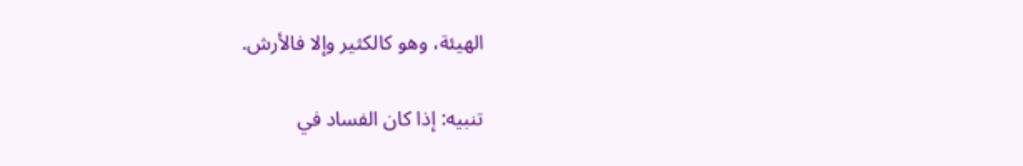الهيئة، وهو كالكثير وإلا فالأرش.

تنبيه: إذا كان الفساد في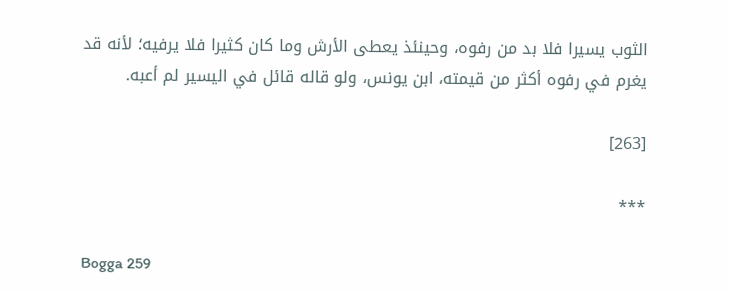الثوب يسيرا فلا بد من رفوه، وحينئذ يعطى الأرش وما كان كثيرا فلا يرفيه؛ لأنه قد يغرم في رفوه أكثر من قيمته، ابن يونس، ولو قاله قائل في اليسير لم أعبه.

[263]

***

Bogga 259